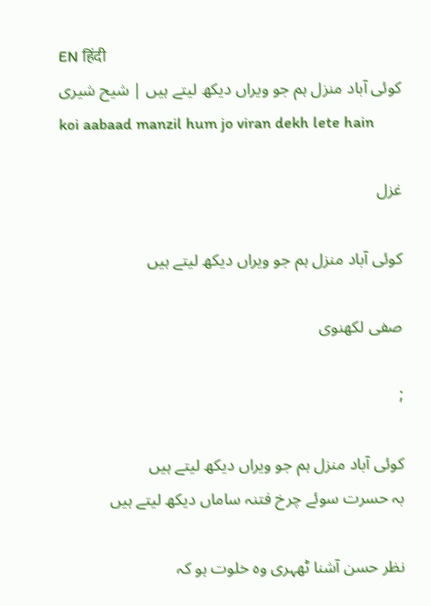EN हिंदी
کوئی آباد منزل ہم جو ویراں دیکھ لیتے ہیں | شیح شیری
koi aabaad manzil hum jo viran dekh lete hain

غزل

کوئی آباد منزل ہم جو ویراں دیکھ لیتے ہیں

صفی لکھنوی

;

کوئی آباد منزل ہم جو ویراں دیکھ لیتے ہیں
بہ حسرت سوئے چرخ فتنہ ساماں دیکھ لیتے ہیں

نظر حسن آشنا ٹھہری وہ خلوت ہو کہ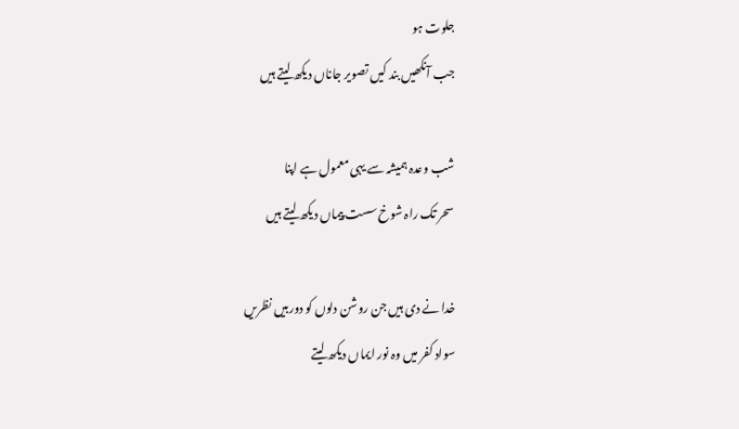جلوت ہو
جب آنکھیں بند کیں تصویر جاناں دیکھ لیتے ہیں

شب وعدہ ہمیشہ سے یہی معمول ہے اپنا
سحر تک راہ شوخ سست پیماں دیکھ لیتے ہیں

خدا نے دی ہیں جن روشن دلوں کو دوربیں نظریں
سواد کفر میں وہ نور ایماں دیکھ لیتے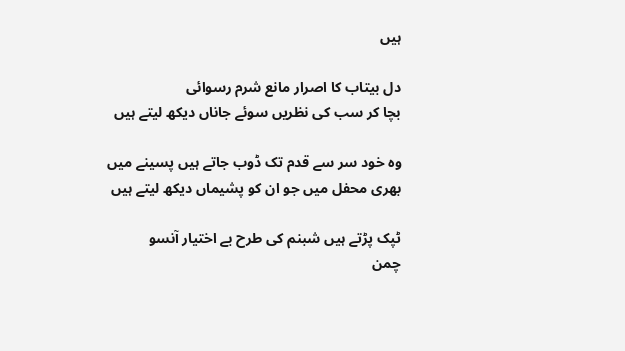ہیں

دل بیتاب کا اصرار مانع شرم رسوائی
بچا کر سب کی نظریں سوئے جاناں دیکھ لیتے ہیں

وہ خود سر سے قدم تک ڈوب جاتے ہیں پسینے میں
بھری محفل میں جو ان کو پشیماں دیکھ لیتے ہیں

ٹپک پڑتے ہیں شبنم کی طرح بے اختیار آنسو
چمن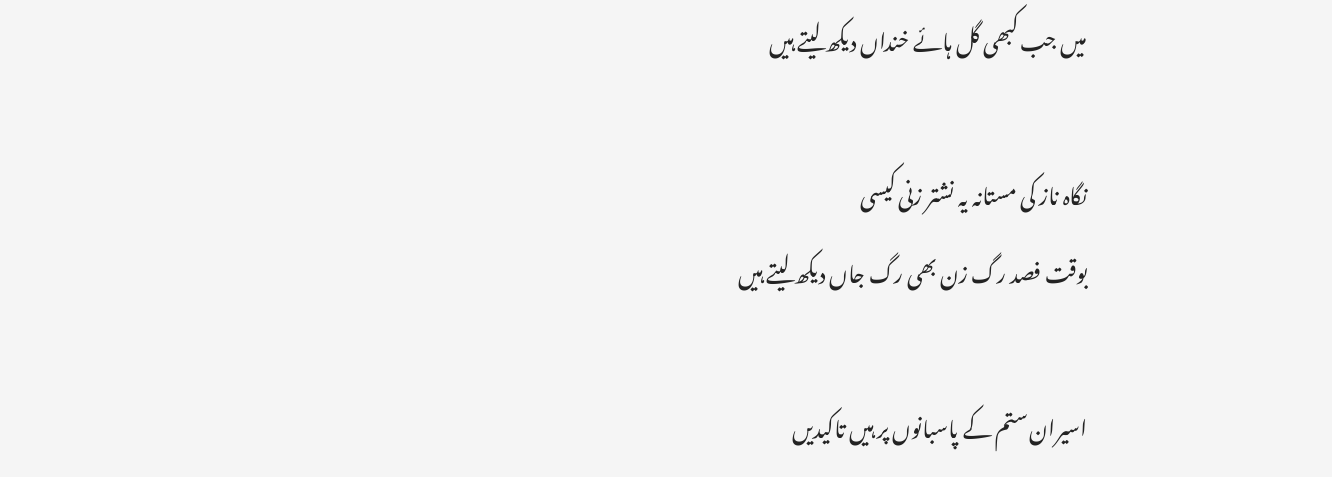میں جب کبھی گل ہائے خنداں دیکھ لیتے ہیں

نگاہ ناز کی مستانہ یہ نشتر زنی کیسی
بوقت فصد رگ زن بھی رگ جاں دیکھ لیتے ہیں

اسیران ستم کے پاسبانوں پر ہیں تاکیدیں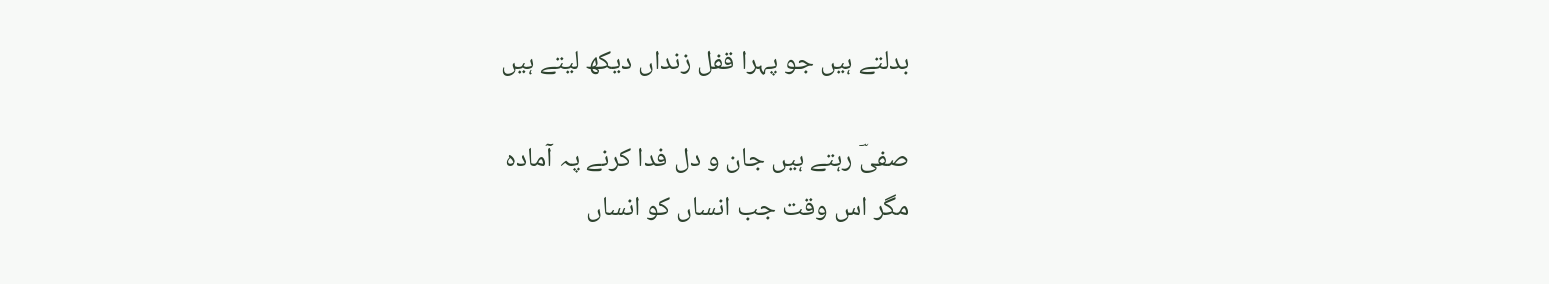بدلتے ہیں جو پہرا قفل زنداں دیکھ لیتے ہیں

صفیؔ رہتے ہیں جان و دل فدا کرنے پہ آمادہ
مگر اس وقت جب انساں کو انساں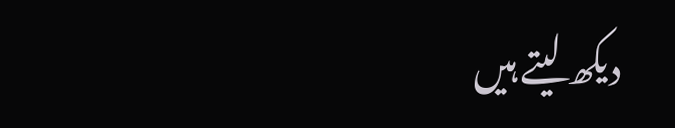دیکھ لیتے ہیں